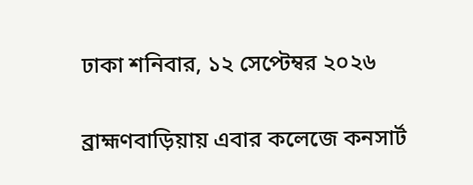ঢাকা শনিবার, ১২ সেপ্টেম্বর ২০২৬

ব্রাহ্মণবাড়িয়ায় এবার কলেজে কনসার্ট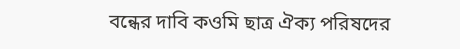বন্ধের দাবি কওমি ছাত্র ঐক্য পরিষদের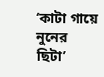‘কাটা গায়ে নুনের ছিটা’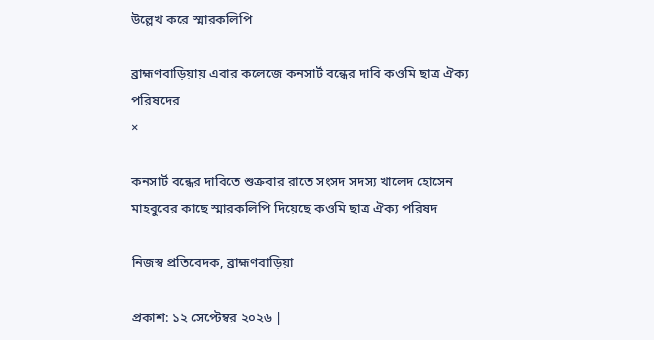উল্লেখ করে স্মারকলিপি

ব্রাহ্মণবাড়িয়ায় এবার কলেজে কনসার্ট বন্ধের দাবি কওমি ছাত্র ঐক্য পরিষদের
×

কনসার্ট বন্ধের দাবিতে শুক্রবার রাতে সংসদ সদস্য খালেদ হোসেন মাহবুবের কাছে স্মারকলিপি দিয়েছে কওমি ছাত্র ঐক্য পরিষদ

নিজস্ব প্রতিবেদক, ব্রাহ্মণবাড়িয়া

প্রকাশ: ১২ সেপ্টেম্বর ২০২৬ |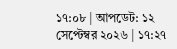১৭:০৮ | আপডেট: ১২ সেপ্টেম্বর ২০২৬ | ১৭:২৭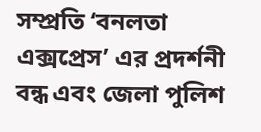সম্প্রতি ‘বনলতা এক্সপ্রেস’ এর প্রদর্শনী বন্ধ এবং জেলা পুলিশ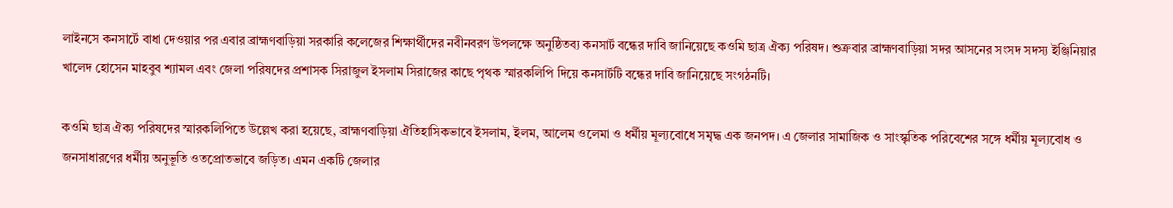লাইনসে কনসার্টে বাধা দেওয়ার পর এবার ব্রাহ্মণবাড়িয়া সরকারি কলেজের শিক্ষার্থীদের নবীনবরণ উপলক্ষে অনুষ্ঠিতব্য কনসার্ট বন্ধের দাবি জানিয়েছে কওমি ছাত্র ঐক্য পরিষদ। শুক্রবার ব্রাহ্মণবাড়িয়া সদর আসনের সংসদ সদস্য ইঞ্জিনিয়ার খালেদ হোসেন মাহবুব শ্যামল এবং জেলা পরিষদের প্রশাসক সিরাজুল ইসলাম সিরাজের কাছে পৃথক স্মারকলিপি দিয়ে কনসার্টটি বন্ধের দাবি জানিয়েছে সংগঠনটি।

কওমি ছাত্র ঐক্য পরিষদের স্মারকলিপিতে উল্লেখ করা হয়েছে, ব্রাহ্মণবাড়িয়া ঐতিহাসিকভাবে ইসলাম, ইলম, আলেম ওলেমা ও ধর্মীয় মূল্যবোধে সমৃদ্ধ এক জনপদ। এ জেলার সামাজিক ও সাংস্কৃতিক পরিবেশের সঙ্গে ধর্মীয় মূল্যবোধ ও জনসাধারণের ধর্মীয় অনুভূতি ওতপ্রোতভাবে জড়িত। এমন একটি জেলার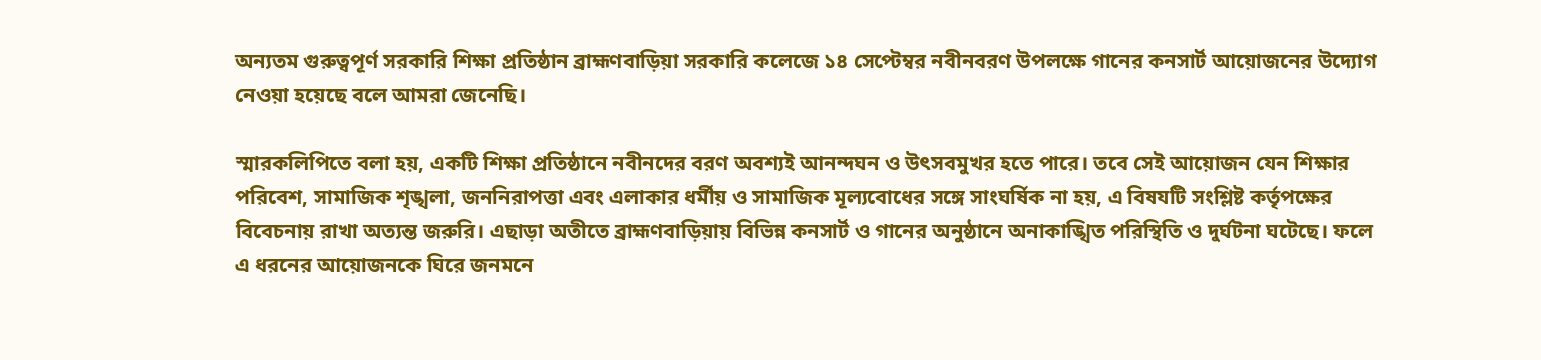অন্যতম গুরুত্বপূর্ণ সরকারি শিক্ষা প্রতিষ্ঠান ব্রাহ্মণবাড়িয়া সরকারি কলেজে ১৪ সেপ্টেম্বর নবীনবরণ উপলক্ষে গানের কনসার্ট আয়োজনের উদ্যোগ নেওয়া হয়েছে বলে আমরা জেনেছি।

স্মারকলিপিতে বলা হয়, একটি শিক্ষা প্রতিষ্ঠানে নবীনদের বরণ অবশ্যই আনন্দঘন ও উৎসবমুখর হতে পারে। তবে সেই আয়োজন যেন শিক্ষার পরিবেশ, সামাজিক শৃঙ্খলা, জননিরাপত্তা এবং এলাকার ধর্মীয় ও সামাজিক মূল্যবোধের সঙ্গে সাংঘর্ষিক না হয়, এ বিষযটি সংশ্লিষ্ট কর্তৃপক্ষের বিবেচনায় রাখা অত্যন্ত জরুরি। এছাড়া অতীতে ব্রাহ্মণবাড়িয়ায় বিভিন্ন কনসার্ট ও গানের অনুষ্ঠানে অনাকাঙ্খিত পরিস্থিতি ও দুর্ঘটনা ঘটেছে। ফলে এ ধরনের আয়োজনকে ঘিরে জনমনে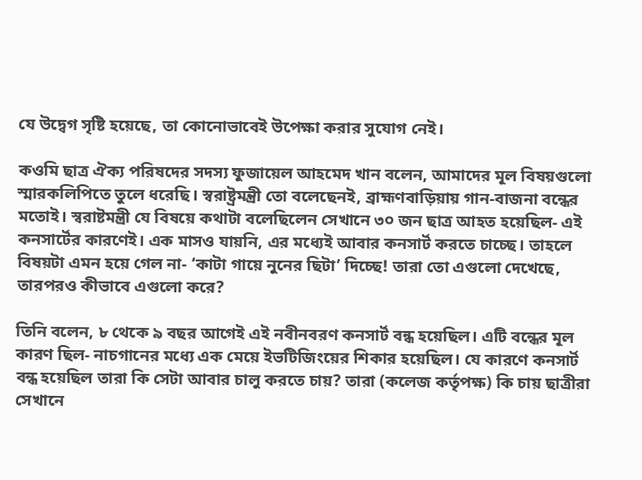যে উদ্বেগ সৃষ্টি হয়েছে, তা কোনোভাবেই উপেক্ষা করার সুযোগ নেই।

কওমি ছাত্র ঐক্য পরিষদের সদস্য ফুজায়েল আহমেদ খান বলেন, আমাদের মূল বিষয়গুলো স্মারকলিপিতে তুলে ধরেছি। স্বরাষ্ট্রমন্ত্রী তো বলেছেনই, ব্রাহ্মণবাড়িয়ায় গান-বাজনা বন্ধের মতোই। স্বরাষ্টমন্ত্রী যে বিষয়ে কথাটা বলেছিলেন সেখানে ৩০ জন ছাত্র আহত হয়েছিল- এই কনসার্টের কারণেই। এক মাসও যায়নি, এর মধ্যেই আবার কনসার্ট করতে চাচ্ছে। তাহলে বিষয়টা এমন হয়ে গেল না- ‘কাটা গায়ে নুনের ছিটা’ দিচ্ছে! তারা তো এগুলো দেখেছে, তারপরও কীভাবে এগুলো করে?

তিনি বলেন, ৮ থেকে ৯ বছর আগেই এই নবীনবরণ কনসার্ট বন্ধ হয়েছিল। এটি বন্ধের মূল কারণ ছিল- নাচগানের মধ্যে এক মেয়ে ইভটিজিংয়ের শিকার হয়েছিল। যে কারণে কনসার্ট বন্ধ হয়েছিল তারা কি সেটা আবার চালু করতে চায়? তারা (কলেজ কর্তৃপক্ষ) কি চায় ছাত্রীরা সেখানে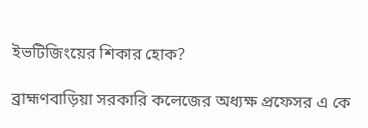ইভটিজিংয়ের শিকার হোক?

ব্রাহ্মণবাড়িয়া সরকারি কলেজের অধ্যক্ষ প্রফেসর এ কে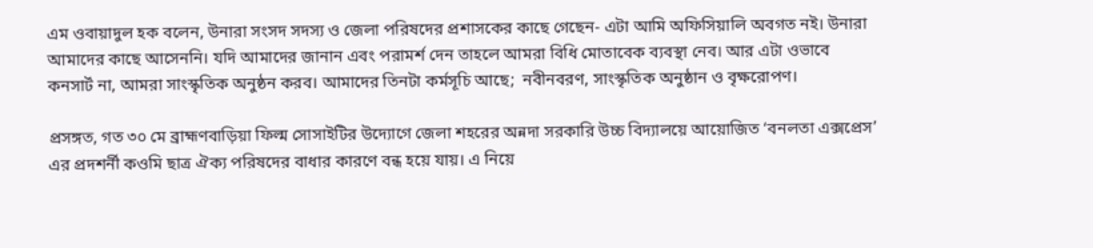এম ওবায়াদুল হক বলেন, উনারা সংসদ সদস্য ও জেলা পরিষদের প্রশাসকের কাছে গেছেন- এটা আমি অফিসিয়ালি অবগত নই। উনারা আমাদের কাছে আসেননি। যদি আমাদের জানান এবং পরামর্শ দেন তাহলে আমরা বিধি মোতাবেক ব্যবস্থা নেব। আর এটা ওভাবে কনসার্ট না, আমরা সাংস্কৃতিক অনুষ্ঠন করব। আমাদের তিনটা কর্মসূচি আছে;  নবীনবরণ, সাংস্কৃতিক অনুষ্ঠান ও বৃক্ষরোপণ।

প্রসঙ্গত, গত ৩০ মে ব্রাহ্মণবাড়িয়া ফিল্ম সোসাইটির উদ্যোগে জেলা শহরের অন্নদা সরকারি উচ্চ বিদ্যালয়ে আয়োজিত ‘বনলতা এক্সপ্রেস’ এর প্রদশর্নী কওমি ছাত্র ঐক্য পরিষদের বাধার কারণে বন্ধ হয়ে যায়। এ নিয়ে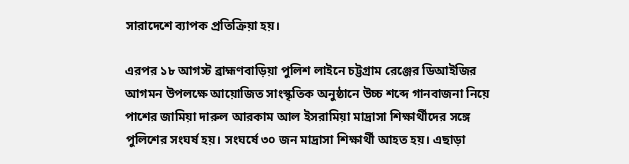সারাদেশে ব্যাপক প্রতিক্রিয়া হয়।

এরপর ১৮ আগস্ট ব্রাহ্মণবাড়িয়া পুলিশ লাইনে চট্টগ্রাম রেঞ্জের ডিআইজির আগমন উপলক্ষে আয়োজিত সাংস্কৃতিক অনুষ্ঠানে উচ্চ শব্দে গানবাজনা নিয়ে পাশের জামিয়া দারুল আরকাম আল ইসরামিয়া মাদ্রাসা শিক্ষার্থীদের সঙ্গে পুলিশের সংঘর্ষ হয়। সংঘর্ষে ৩০ জন মাদ্রাসা শিক্ষার্থী আহত হয়। এছাড়া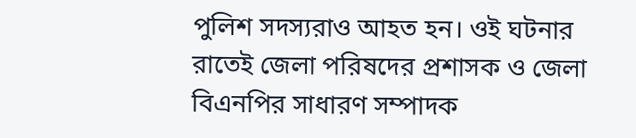পুলিশ সদস্যরাও আহত হন। ওই ঘটনার  রাতেই জেলা পরিষদের প্রশাসক ও জেলা বিএনপির সাধারণ সম্পাদক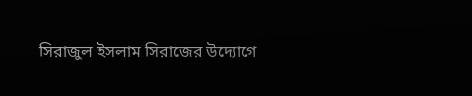সিরাজুল ইসলাম সিরাজের উদ্যোগে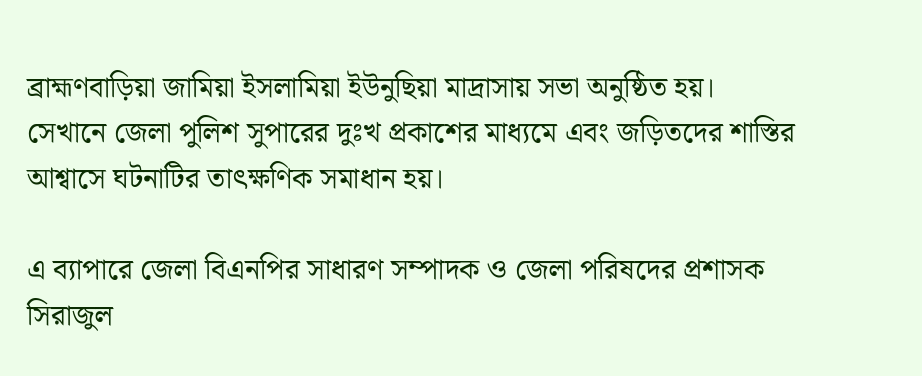ব্রাহ্মণবাড়িয়া জামিয়া ইসলামিয়া ইউনুছিয়া মাদ্রাসায় সভা অনুষ্ঠিত হয়। সেখানে জেলা পুলিশ সুপারের দুঃখ প্রকাশের মাধ্যমে এবং জড়িতদের শাস্তির আশ্বাসে ঘটনাটির তাৎক্ষণিক সমাধান হয়।

এ ব্যাপারে জেলা বিএনপির সাধারণ সম্পাদক ও জেলা পরিষদের প্রশাসক সিরাজুল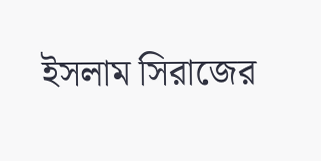ইসলাম সিরাজের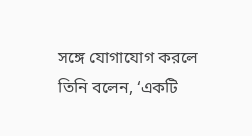সঙ্গে যোগাযোগ করলে তিনি বলেন, ‘একটি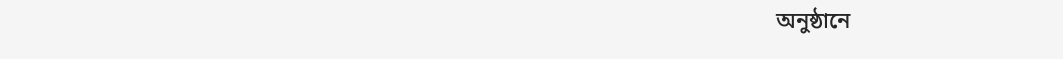অনুষ্ঠানে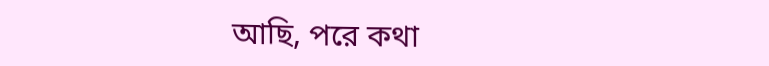আছি, পরে কথা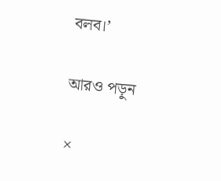বলব।’

আরও পড়ুন

×